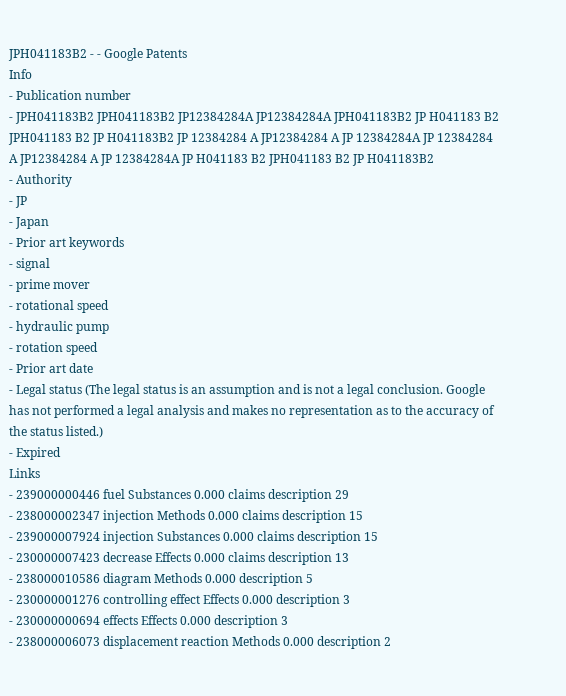JPH041183B2 - - Google Patents
Info
- Publication number
- JPH041183B2 JPH041183B2 JP12384284A JP12384284A JPH041183B2 JP H041183 B2 JPH041183 B2 JP H041183B2 JP 12384284 A JP12384284 A JP 12384284A JP 12384284 A JP12384284 A JP 12384284A JP H041183 B2 JPH041183 B2 JP H041183B2
- Authority
- JP
- Japan
- Prior art keywords
- signal
- prime mover
- rotational speed
- hydraulic pump
- rotation speed
- Prior art date
- Legal status (The legal status is an assumption and is not a legal conclusion. Google has not performed a legal analysis and makes no representation as to the accuracy of the status listed.)
- Expired
Links
- 239000000446 fuel Substances 0.000 claims description 29
- 238000002347 injection Methods 0.000 claims description 15
- 239000007924 injection Substances 0.000 claims description 15
- 230000007423 decrease Effects 0.000 claims description 13
- 238000010586 diagram Methods 0.000 description 5
- 230000001276 controlling effect Effects 0.000 description 3
- 230000000694 effects Effects 0.000 description 3
- 238000006073 displacement reaction Methods 0.000 description 2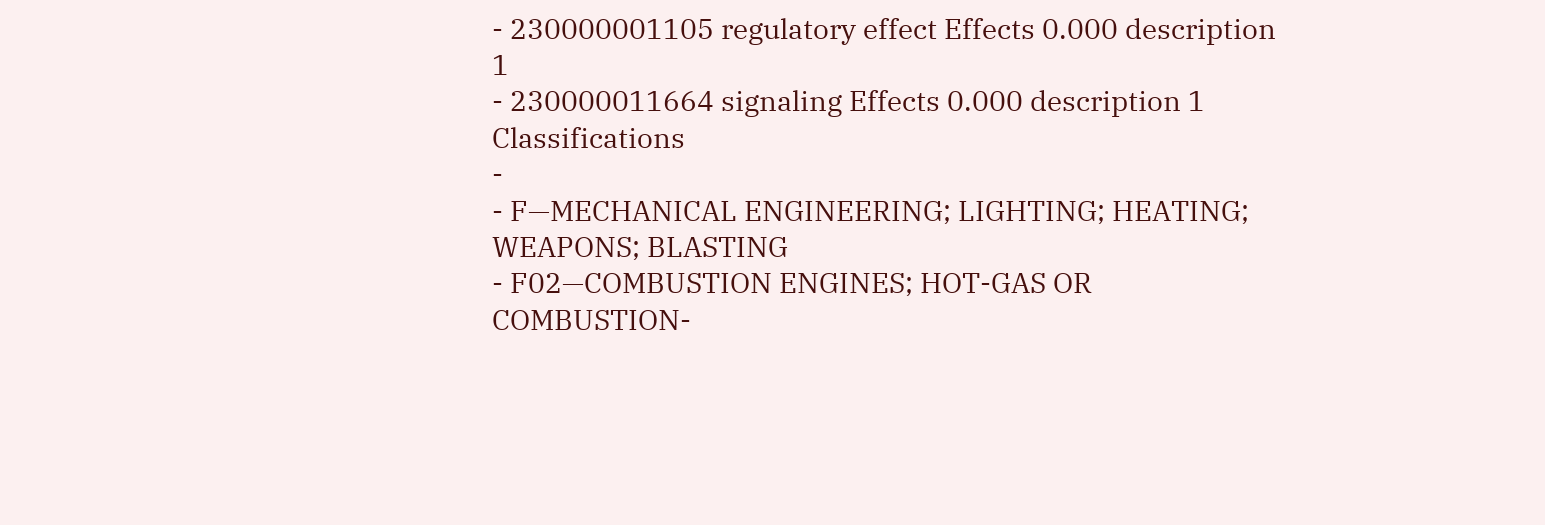- 230000001105 regulatory effect Effects 0.000 description 1
- 230000011664 signaling Effects 0.000 description 1
Classifications
-
- F—MECHANICAL ENGINEERING; LIGHTING; HEATING; WEAPONS; BLASTING
- F02—COMBUSTION ENGINES; HOT-GAS OR COMBUSTION-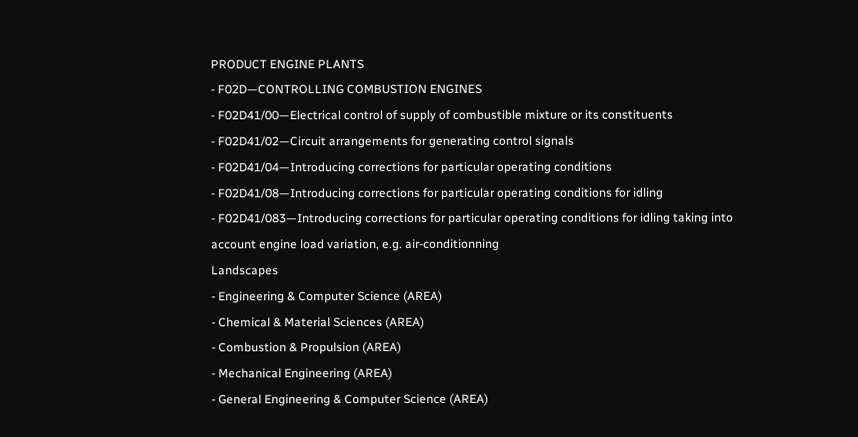PRODUCT ENGINE PLANTS
- F02D—CONTROLLING COMBUSTION ENGINES
- F02D41/00—Electrical control of supply of combustible mixture or its constituents
- F02D41/02—Circuit arrangements for generating control signals
- F02D41/04—Introducing corrections for particular operating conditions
- F02D41/08—Introducing corrections for particular operating conditions for idling
- F02D41/083—Introducing corrections for particular operating conditions for idling taking into account engine load variation, e.g. air-conditionning
Landscapes
- Engineering & Computer Science (AREA)
- Chemical & Material Sciences (AREA)
- Combustion & Propulsion (AREA)
- Mechanical Engineering (AREA)
- General Engineering & Computer Science (AREA)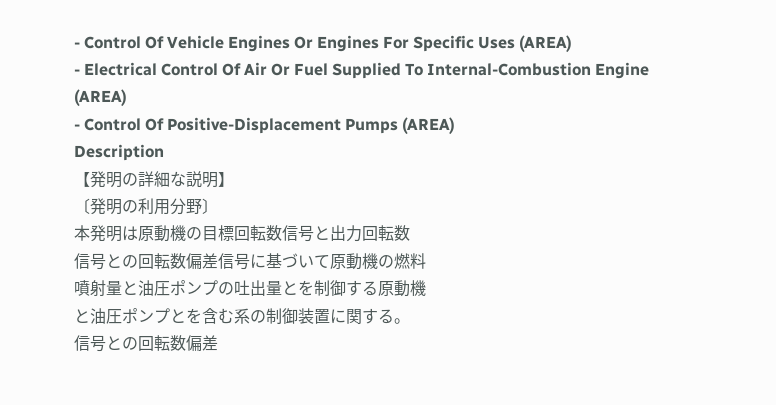- Control Of Vehicle Engines Or Engines For Specific Uses (AREA)
- Electrical Control Of Air Or Fuel Supplied To Internal-Combustion Engine (AREA)
- Control Of Positive-Displacement Pumps (AREA)
Description
【発明の詳細な説明】
〔発明の利用分野〕
本発明は原動機の目標回転数信号と出力回転数
信号との回転数偏差信号に基づいて原動機の燃料
噴射量と油圧ポンプの吐出量とを制御する原動機
と油圧ポンプとを含む系の制御装置に関する。
信号との回転数偏差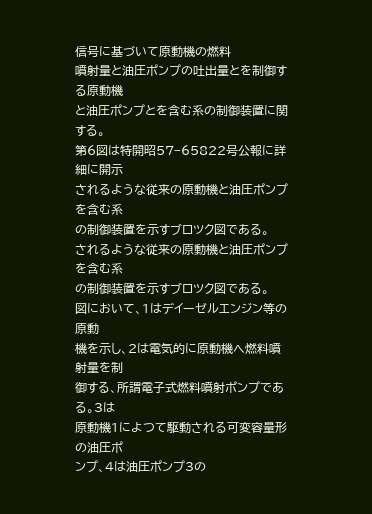信号に基づいて原動機の燃料
噴射量と油圧ポンプの吐出量とを制御する原動機
と油圧ポンプとを含む系の制御装置に関する。
第6図は特開昭57−65822号公報に詳細に開示
されるような従来の原動機と油圧ポンプを含む系
の制御装置を示すブロツク図である。
されるような従来の原動機と油圧ポンプを含む系
の制御装置を示すブロツク図である。
図において、1はデイーゼルエンジン等の原動
機を示し、2は電気的に原動機へ燃料噴射量を制
御する、所謂電子式燃料噴射ポンプである。3は
原動機1によつて駆動される可変容量形の油圧ポ
ンプ、4は油圧ポンプ3の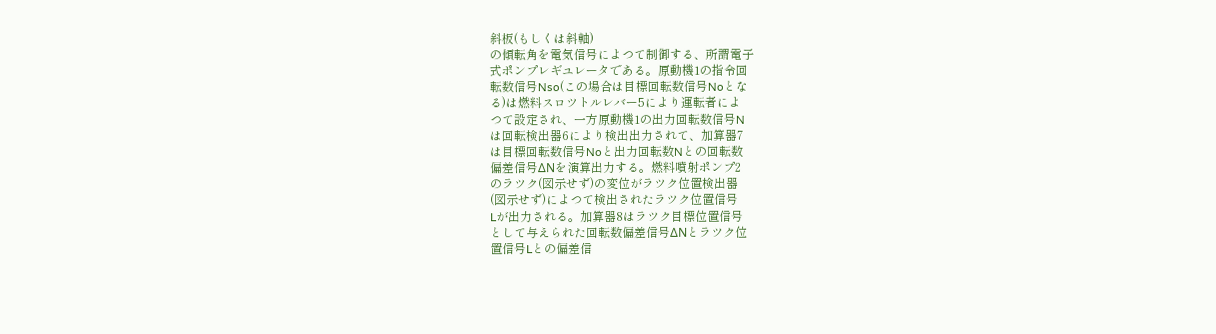斜板(もしくは斜軸)
の傾転角を電気信号によつて制御する、所謂電子
式ポンプレギユレータである。原動機1の指令回
転数信号Nso(この場合は目標回転数信号Noとな
る)は燃料スロツトルレバー5により運転者によ
つて設定され、一方原動機1の出力回転数信号N
は回転検出器6により検出出力されて、加算器7
は目標回転数信号Noと出力回転数Nとの回転数
偏差信号ΔNを演算出力する。燃料噴射ポンプ2
のラツク(図示せず)の変位がラツク位置検出器
(図示せず)によつて検出されたラツク位置信号
Lが出力される。加算器8はラツク目標位置信号
として与えられた回転数偏差信号ΔNとラツク位
置信号Lとの偏差信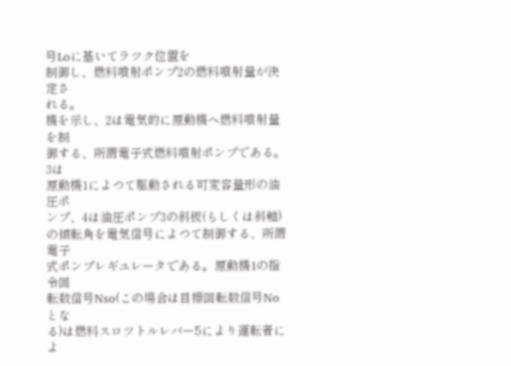号Loに基いてラツク位置を
制御し、燃料噴射ポンプ2の燃料噴射量が決定さ
れる。
機を示し、2は電気的に原動機へ燃料噴射量を制
御する、所謂電子式燃料噴射ポンプである。3は
原動機1によつて駆動される可変容量形の油圧ポ
ンプ、4は油圧ポンプ3の斜板(もしくは斜軸)
の傾転角を電気信号によつて制御する、所謂電子
式ポンプレギユレータである。原動機1の指令回
転数信号Nso(この場合は目標回転数信号Noとな
る)は燃料スロツトルレバー5により運転者によ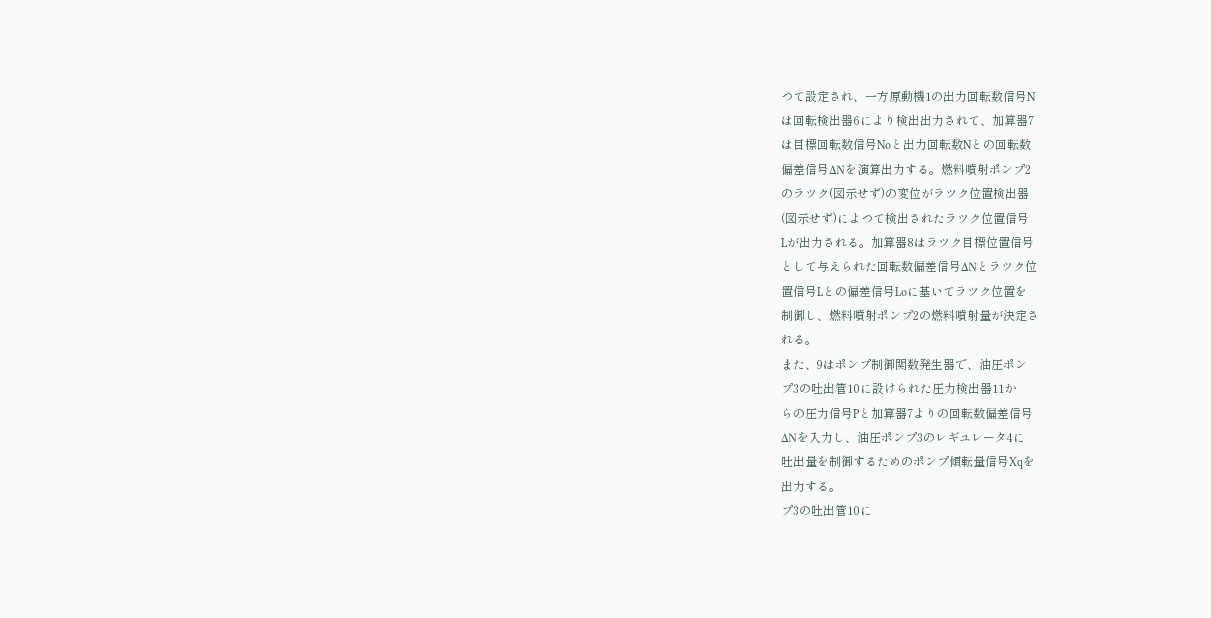つて設定され、一方原動機1の出力回転数信号N
は回転検出器6により検出出力されて、加算器7
は目標回転数信号Noと出力回転数Nとの回転数
偏差信号ΔNを演算出力する。燃料噴射ポンプ2
のラツク(図示せず)の変位がラツク位置検出器
(図示せず)によつて検出されたラツク位置信号
Lが出力される。加算器8はラツク目標位置信号
として与えられた回転数偏差信号ΔNとラツク位
置信号Lとの偏差信号Loに基いてラツク位置を
制御し、燃料噴射ポンプ2の燃料噴射量が決定さ
れる。
また、9はポンプ制御関数発生器で、油圧ポン
プ3の吐出管10に設けられた圧力検出器11か
らの圧力信号Pと加算器7よりの回転数偏差信号
ΔNを入力し、油圧ポンプ3のレギユレータ4に
吐出量を制御するためのポンプ傾転量信号Xqを
出力する。
プ3の吐出管10に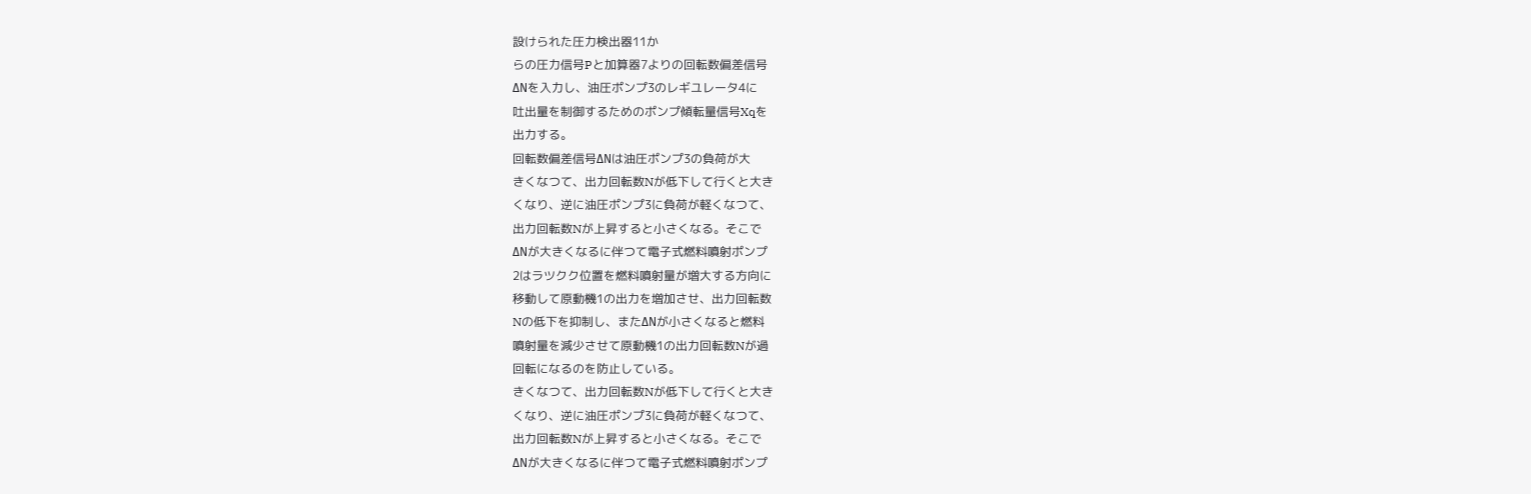設けられた圧力検出器11か
らの圧力信号Pと加算器7よりの回転数偏差信号
ΔNを入力し、油圧ポンプ3のレギユレータ4に
吐出量を制御するためのポンプ傾転量信号Xqを
出力する。
回転数偏差信号ΔNは油圧ポンプ3の負荷が大
きくなつて、出力回転数Nが低下して行くと大き
くなり、逆に油圧ポンプ3に負荷が軽くなつて、
出力回転数Nが上昇すると小さくなる。そこで
ΔNが大きくなるに伴つて電子式燃料噴射ポンプ
2はラツクク位置を燃料噴射量が増大する方向に
移動して原動機1の出力を増加させ、出力回転数
Nの低下を抑制し、またΔNが小さくなると燃料
噴射量を減少させて原動機1の出力回転数Nが過
回転になるのを防止している。
きくなつて、出力回転数Nが低下して行くと大き
くなり、逆に油圧ポンプ3に負荷が軽くなつて、
出力回転数Nが上昇すると小さくなる。そこで
ΔNが大きくなるに伴つて電子式燃料噴射ポンプ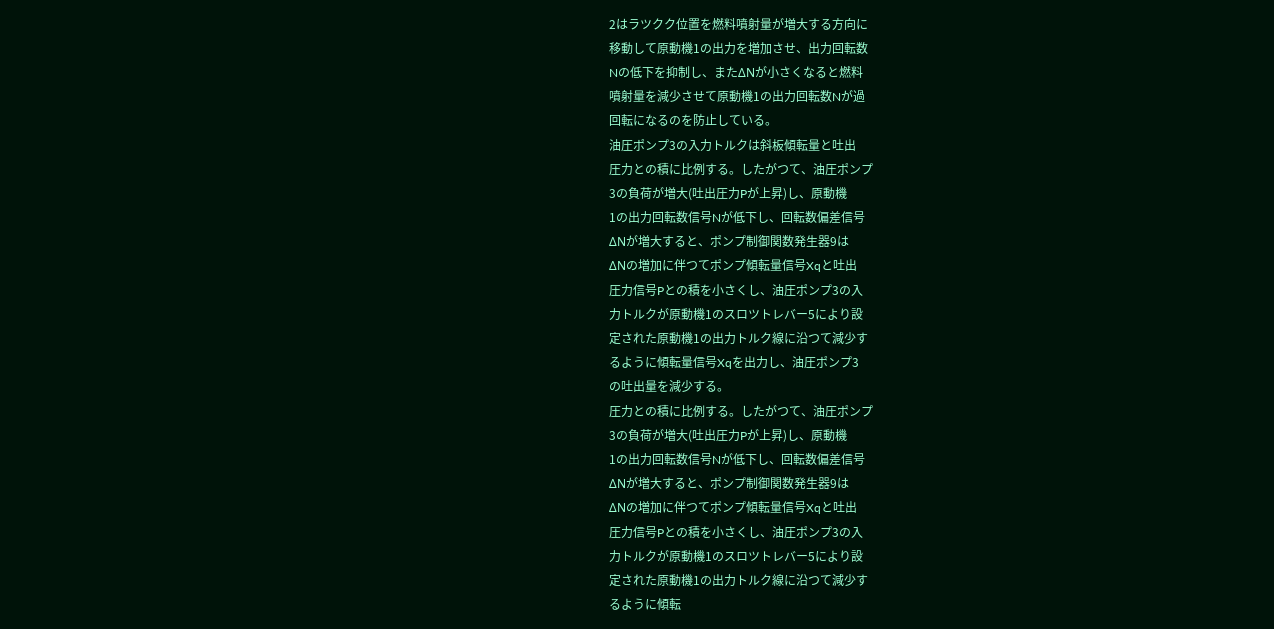2はラツクク位置を燃料噴射量が増大する方向に
移動して原動機1の出力を増加させ、出力回転数
Nの低下を抑制し、またΔNが小さくなると燃料
噴射量を減少させて原動機1の出力回転数Nが過
回転になるのを防止している。
油圧ポンプ3の入力トルクは斜板傾転量と吐出
圧力との積に比例する。したがつて、油圧ポンプ
3の負荷が増大(吐出圧力Pが上昇)し、原動機
1の出力回転数信号Nが低下し、回転数偏差信号
ΔNが増大すると、ポンプ制御関数発生器9は
ΔNの増加に伴つてポンプ傾転量信号Xqと吐出
圧力信号Pとの積を小さくし、油圧ポンプ3の入
力トルクが原動機1のスロツトレバー5により設
定された原動機1の出力トルク線に沿つて減少す
るように傾転量信号Xqを出力し、油圧ポンプ3
の吐出量を減少する。
圧力との積に比例する。したがつて、油圧ポンプ
3の負荷が増大(吐出圧力Pが上昇)し、原動機
1の出力回転数信号Nが低下し、回転数偏差信号
ΔNが増大すると、ポンプ制御関数発生器9は
ΔNの増加に伴つてポンプ傾転量信号Xqと吐出
圧力信号Pとの積を小さくし、油圧ポンプ3の入
力トルクが原動機1のスロツトレバー5により設
定された原動機1の出力トルク線に沿つて減少す
るように傾転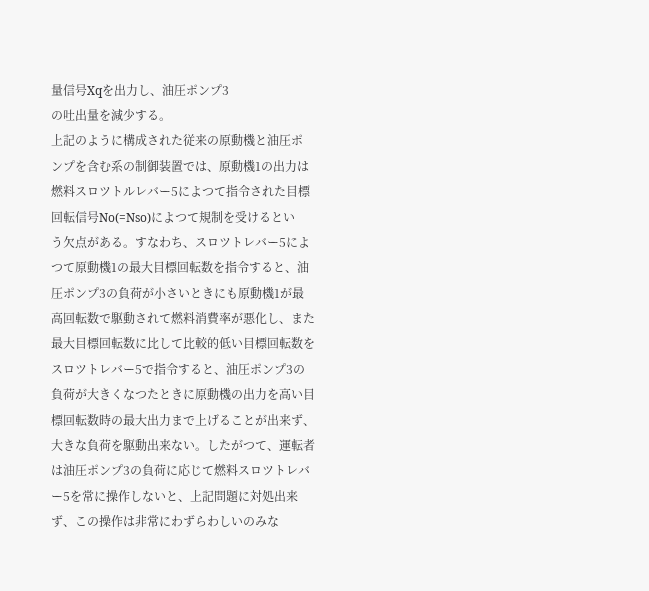量信号Xqを出力し、油圧ポンプ3
の吐出量を減少する。
上記のように構成された従来の原動機と油圧ポ
ンプを含む系の制御装置では、原動機1の出力は
燃料スロツトルレバー5によつて指令された目標
回転信号No(=Nso)によつて規制を受けるとい
う欠点がある。すなわち、スロツトレバー5によ
つて原動機1の最大目標回転数を指令すると、油
圧ポンプ3の負荷が小さいときにも原動機1が最
高回転数で駆動されて燃料消費率が悪化し、また
最大目標回転数に比して比較的低い目標回転数を
スロツトレバー5で指令すると、油圧ポンプ3の
負荷が大きくなつたときに原動機の出力を高い目
標回転数時の最大出力まで上げることが出来ず、
大きな負荷を駆動出来ない。したがつて、運転者
は油圧ポンプ3の負荷に応じて燃料スロツトレバ
ー5を常に操作しないと、上記問題に対処出来
ず、この操作は非常にわずらわしいのみな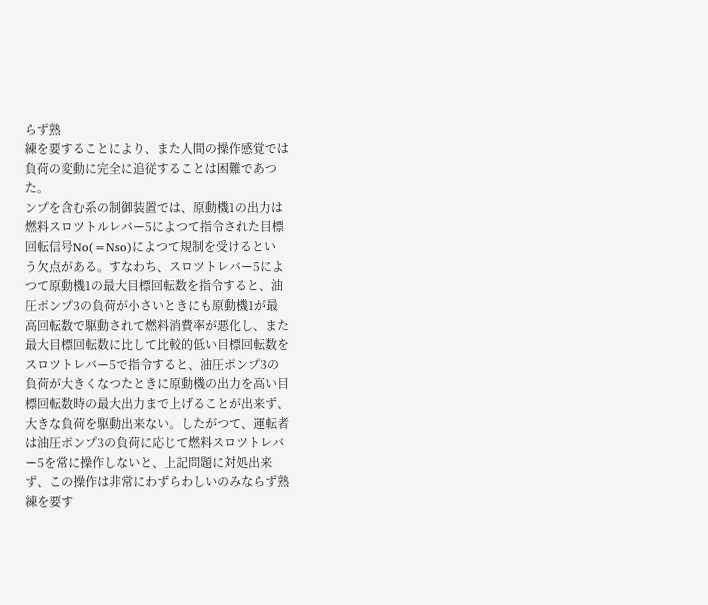らず熟
練を要することにより、また人間の操作感覚では
負荷の変動に完全に追従することは困難であつ
た。
ンプを含む系の制御装置では、原動機1の出力は
燃料スロツトルレバー5によつて指令された目標
回転信号No(=Nso)によつて規制を受けるとい
う欠点がある。すなわち、スロツトレバー5によ
つて原動機1の最大目標回転数を指令すると、油
圧ポンプ3の負荷が小さいときにも原動機1が最
高回転数で駆動されて燃料消費率が悪化し、また
最大目標回転数に比して比較的低い目標回転数を
スロツトレバー5で指令すると、油圧ポンプ3の
負荷が大きくなつたときに原動機の出力を高い目
標回転数時の最大出力まで上げることが出来ず、
大きな負荷を駆動出来ない。したがつて、運転者
は油圧ポンプ3の負荷に応じて燃料スロツトレバ
ー5を常に操作しないと、上記問題に対処出来
ず、この操作は非常にわずらわしいのみならず熟
練を要す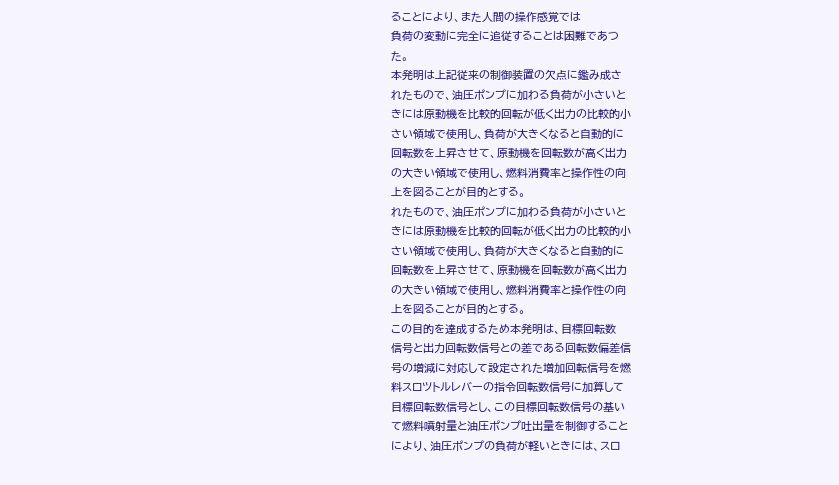ることにより、また人間の操作感覚では
負荷の変動に完全に追従することは困難であつ
た。
本発明は上記従来の制御装置の欠点に鑑み成さ
れたもので、油圧ポンプに加わる負荷が小さいと
きには原動機を比較的回転が低く出力の比較的小
さい領域で使用し、負荷が大きくなると自動的に
回転数を上昇させて、原動機を回転数が高く出力
の大きい領域で使用し、燃料消費率と操作性の向
上を図ることが目的とする。
れたもので、油圧ポンプに加わる負荷が小さいと
きには原動機を比較的回転が低く出力の比較的小
さい領域で使用し、負荷が大きくなると自動的に
回転数を上昇させて、原動機を回転数が高く出力
の大きい領域で使用し、燃料消費率と操作性の向
上を図ることが目的とする。
この目的を達成するため本発明は、目標回転数
信号と出力回転数信号との差である回転数偏差信
号の増減に対応して設定された増加回転信号を燃
料スロツトルレバーの指令回転数信号に加算して
目標回転数信号とし、この目標回転数信号の基い
て燃料噴射量と油圧ポンプ吐出量を制御すること
により、油圧ポンプの負荷が軽いときには、スロ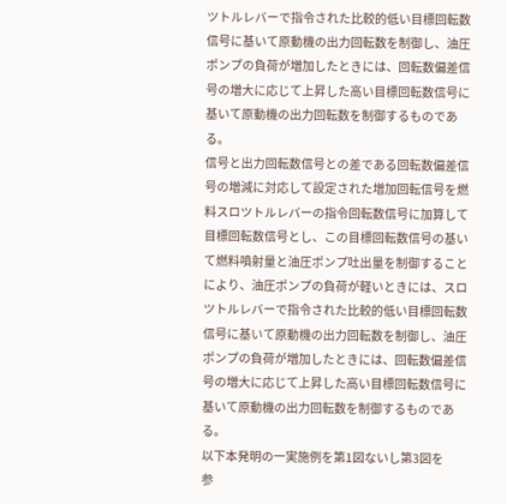ツトルレバーで指令された比較的低い目標回転数
信号に基いて原動機の出力回転数を制御し、油圧
ポンプの負荷が増加したときには、回転数偏差信
号の増大に応じて上昇した高い目標回転数信号に
基いて原動機の出力回転数を制御するものであ
る。
信号と出力回転数信号との差である回転数偏差信
号の増減に対応して設定された増加回転信号を燃
料スロツトルレバーの指令回転数信号に加算して
目標回転数信号とし、この目標回転数信号の基い
て燃料噴射量と油圧ポンプ吐出量を制御すること
により、油圧ポンプの負荷が軽いときには、スロ
ツトルレバーで指令された比較的低い目標回転数
信号に基いて原動機の出力回転数を制御し、油圧
ポンプの負荷が増加したときには、回転数偏差信
号の増大に応じて上昇した高い目標回転数信号に
基いて原動機の出力回転数を制御するものであ
る。
以下本発明の一実施例を第1図ないし第3図を
参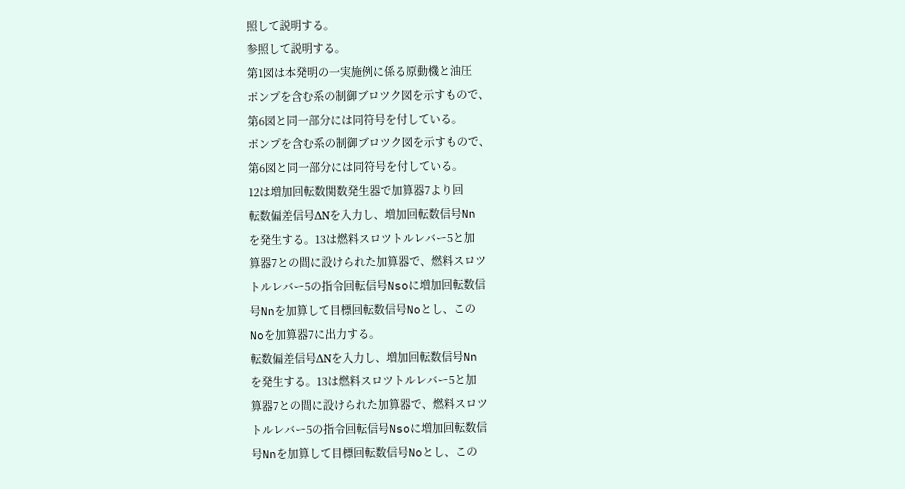照して説明する。
参照して説明する。
第1図は本発明の一実施例に係る原動機と油圧
ポンプを含む系の制御ブロツク図を示すもので、
第6図と同一部分には同符号を付している。
ポンプを含む系の制御ブロツク図を示すもので、
第6図と同一部分には同符号を付している。
12は増加回転数関数発生器で加算器7より回
転数偏差信号ΔNを入力し、増加回転数信号Nn
を発生する。13は燃料スロツトルレバー5と加
算器7との間に設けられた加算器で、燃料スロツ
トルレバー5の指令回転信号Nsoに増加回転数信
号Nnを加算して目標回転数信号Noとし、この
Noを加算器7に出力する。
転数偏差信号ΔNを入力し、増加回転数信号Nn
を発生する。13は燃料スロツトルレバー5と加
算器7との間に設けられた加算器で、燃料スロツ
トルレバー5の指令回転信号Nsoに増加回転数信
号Nnを加算して目標回転数信号Noとし、この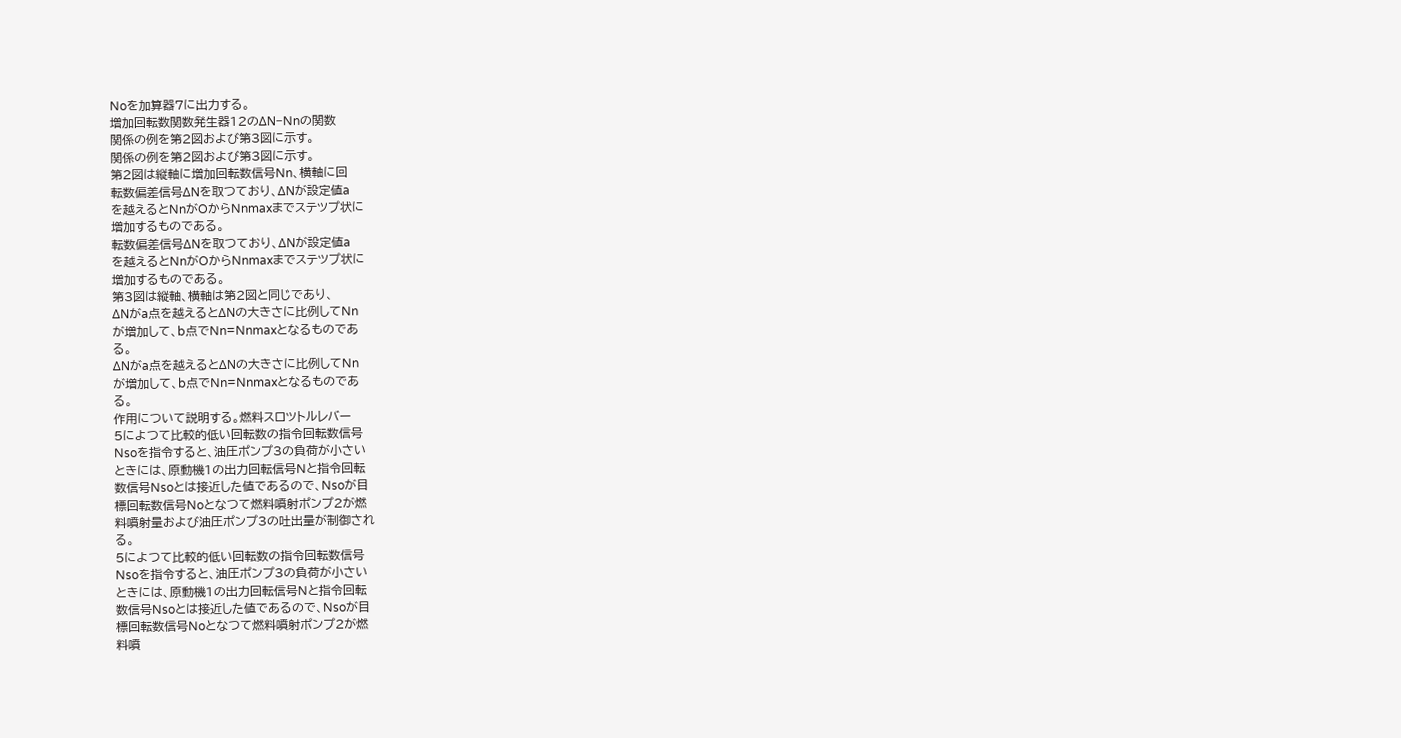Noを加算器7に出力する。
増加回転数関数発生器12のΔN−Nnの関数
関係の例を第2図および第3図に示す。
関係の例を第2図および第3図に示す。
第2図は縦軸に増加回転数信号Nn、横軸に回
転数偏差信号ΔNを取つており、ΔNが設定値a
を越えるとNnがOからNnmaxまでステツプ状に
増加するものである。
転数偏差信号ΔNを取つており、ΔNが設定値a
を越えるとNnがOからNnmaxまでステツプ状に
増加するものである。
第3図は縦軸、横軸は第2図と同じであり、
ΔNがa点を越えるとΔNの大きさに比例してNn
が増加して、b点でNn=Nnmaxとなるものであ
る。
ΔNがa点を越えるとΔNの大きさに比例してNn
が増加して、b点でNn=Nnmaxとなるものであ
る。
作用について説明する。燃料スロツトルレバー
5によつて比較的低い回転数の指令回転数信号
Nsoを指令すると、油圧ポンプ3の負荷が小さい
ときには、原動機1の出力回転信号Nと指令回転
数信号Nsoとは接近した値であるので、Nsoが目
標回転数信号Noとなつて燃料噴射ポンプ2が燃
料噴射量および油圧ポンプ3の吐出量が制御され
る。
5によつて比較的低い回転数の指令回転数信号
Nsoを指令すると、油圧ポンプ3の負荷が小さい
ときには、原動機1の出力回転信号Nと指令回転
数信号Nsoとは接近した値であるので、Nsoが目
標回転数信号Noとなつて燃料噴射ポンプ2が燃
料噴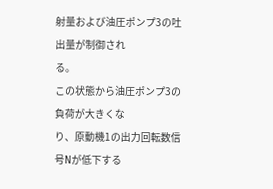射量および油圧ポンプ3の吐出量が制御され
る。
この状態から油圧ポンプ3の負荷が大きくな
り、原動機1の出力回転数信号Nが低下する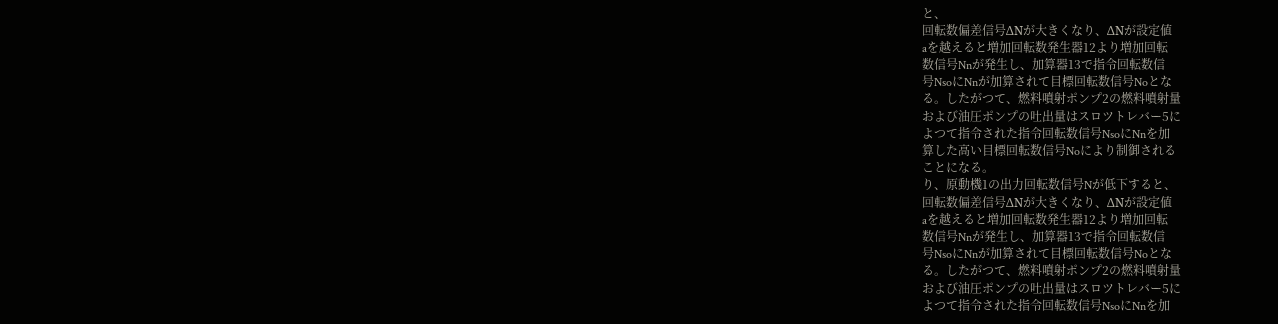と、
回転数偏差信号ΔNが大きくなり、ΔNが設定値
aを越えると増加回転数発生器12より増加回転
数信号Nnが発生し、加算器13で指令回転数信
号NsoにNnが加算されて目標回転数信号Noとな
る。したがつて、燃料噴射ポンプ2の燃料噴射量
および油圧ポンプの吐出量はスロツトレバー5に
よつて指令された指令回転数信号NsoにNnを加
算した高い目標回転数信号Noにより制御される
ことになる。
り、原動機1の出力回転数信号Nが低下すると、
回転数偏差信号ΔNが大きくなり、ΔNが設定値
aを越えると増加回転数発生器12より増加回転
数信号Nnが発生し、加算器13で指令回転数信
号NsoにNnが加算されて目標回転数信号Noとな
る。したがつて、燃料噴射ポンプ2の燃料噴射量
および油圧ポンプの吐出量はスロツトレバー5に
よつて指令された指令回転数信号NsoにNnを加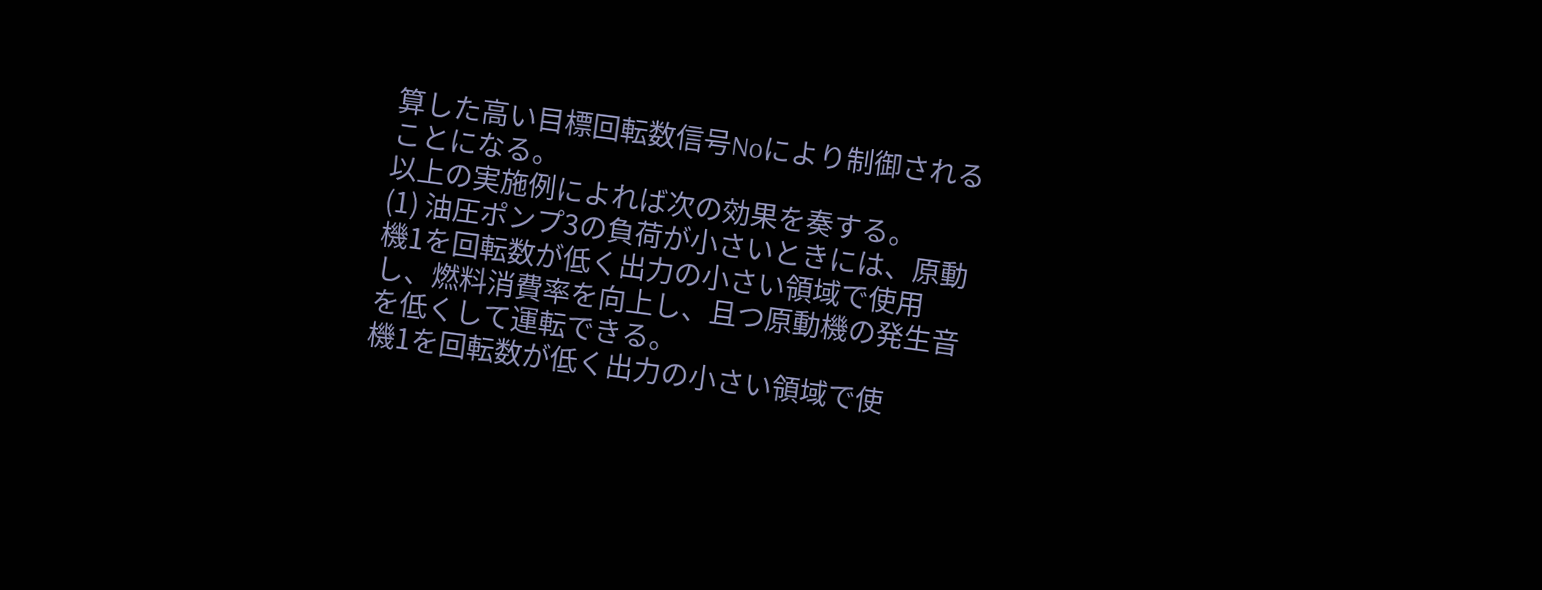算した高い目標回転数信号Noにより制御される
ことになる。
以上の実施例によれば次の効果を奏する。
(1) 油圧ポンプ3の負荷が小さいときには、原動
機1を回転数が低く出力の小さい領域で使用
し、燃料消費率を向上し、且つ原動機の発生音
を低くして運転できる。
機1を回転数が低く出力の小さい領域で使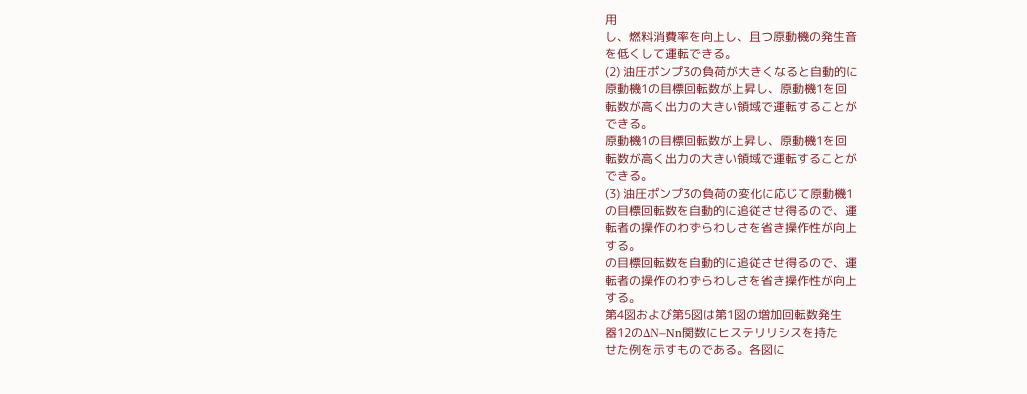用
し、燃料消費率を向上し、且つ原動機の発生音
を低くして運転できる。
(2) 油圧ポンプ3の負荷が大きくなると自動的に
原動機1の目標回転数が上昇し、原動機1を回
転数が高く出力の大きい領域で運転することが
できる。
原動機1の目標回転数が上昇し、原動機1を回
転数が高く出力の大きい領域で運転することが
できる。
(3) 油圧ポンプ3の負荷の変化に応じて原動機1
の目標回転数を自動的に追従させ得るので、運
転者の操作のわずらわしさを省き操作性が向上
する。
の目標回転数を自動的に追従させ得るので、運
転者の操作のわずらわしさを省き操作性が向上
する。
第4図および第5図は第1図の増加回転数発生
器12のΔN−Nn関数にヒステリリシスを持た
せた例を示すものである。各図に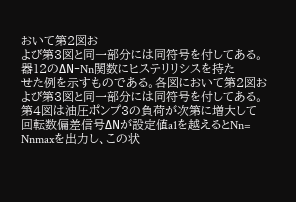おいて第2図お
よび第3図と同一部分には同符号を付してある。
器12のΔN−Nn関数にヒステリリシスを持た
せた例を示すものである。各図において第2図お
よび第3図と同一部分には同符号を付してある。
第4図は油圧ポンプ3の負荷が次第に増大して
回転数偏差信号ΔNが設定値a1を越えるとNn=
Nnmaxを出力し、この状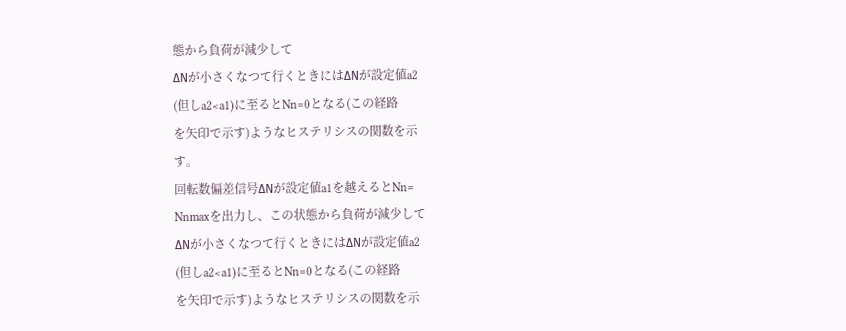態から負荷が減少して
ΔNが小さくなつて行くときにはΔNが設定値a2
(但しa2<a1)に至るとNn=0となる(この経路
を矢印で示す)ようなヒステリシスの関数を示
す。
回転数偏差信号ΔNが設定値a1を越えるとNn=
Nnmaxを出力し、この状態から負荷が減少して
ΔNが小さくなつて行くときにはΔNが設定値a2
(但しa2<a1)に至るとNn=0となる(この経路
を矢印で示す)ようなヒステリシスの関数を示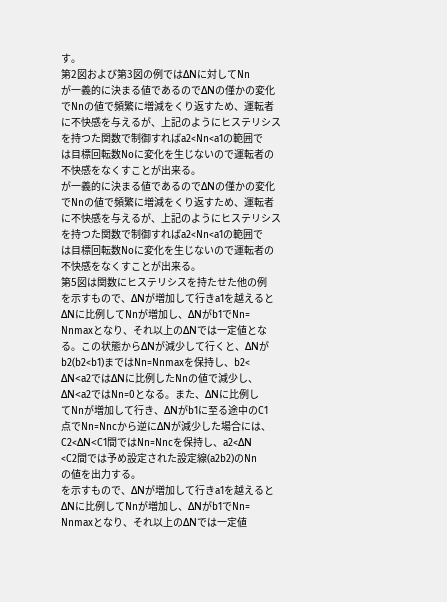す。
第2図および第3図の例ではΔNに対してNn
が一義的に決まる値であるのでΔNの僅かの変化
でNnの値で頻繁に増減をくり返すため、運転者
に不快感を与えるが、上記のようにヒステリシス
を持つた関数で制御すればa2<Nn<a1の範囲で
は目標回転数Noに変化を生じないので運転者の
不快感をなくすことが出来る。
が一義的に決まる値であるのでΔNの僅かの変化
でNnの値で頻繁に増減をくり返すため、運転者
に不快感を与えるが、上記のようにヒステリシス
を持つた関数で制御すればa2<Nn<a1の範囲で
は目標回転数Noに変化を生じないので運転者の
不快感をなくすことが出来る。
第5図は関数にヒステリシスを持たせた他の例
を示すもので、ΔNが増加して行きa1を越えると
ΔNに比例してNnが増加し、ΔNがb1でNn=
Nnmaxとなり、それ以上のΔNでは一定値とな
る。この状態からΔNが減少して行くと、ΔNが
b2(b2<b1)まではNn=Nnmaxを保持し、b2<
ΔN<a2ではΔNに比例したNnの値で減少し、
ΔN<a2ではNn=0となる。また、ΔNに比例し
てNnが増加して行き、ΔNがb1に至る途中のC1
点でNn=Nncから逆にΔNが減少した場合には、
C2<ΔN<C1間ではNn=Nncを保持し、a2<ΔN
<C2間では予め設定された設定線(a2b2)のNn
の値を出力する。
を示すもので、ΔNが増加して行きa1を越えると
ΔNに比例してNnが増加し、ΔNがb1でNn=
Nnmaxとなり、それ以上のΔNでは一定値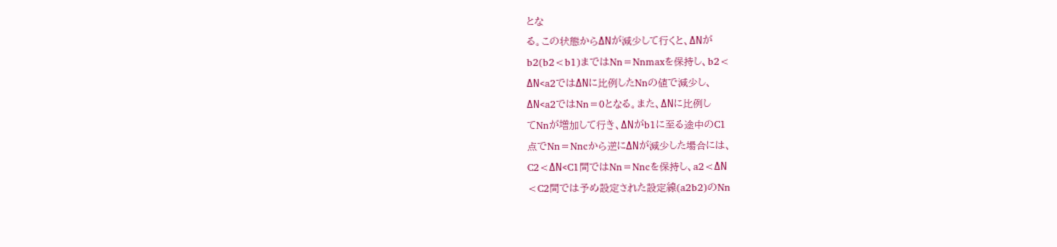とな
る。この状態からΔNが減少して行くと、ΔNが
b2(b2<b1)まではNn=Nnmaxを保持し、b2<
ΔN<a2ではΔNに比例したNnの値で減少し、
ΔN<a2ではNn=0となる。また、ΔNに比例し
てNnが増加して行き、ΔNがb1に至る途中のC1
点でNn=Nncから逆にΔNが減少した場合には、
C2<ΔN<C1間ではNn=Nncを保持し、a2<ΔN
<C2間では予め設定された設定線(a2b2)のNn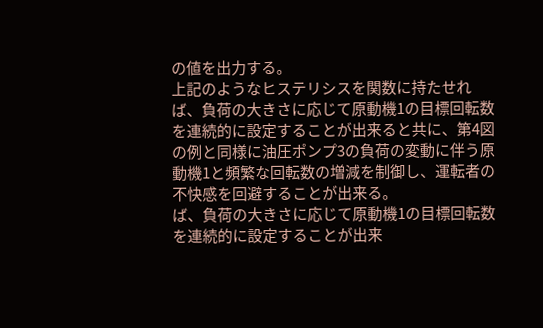の値を出力する。
上記のようなヒステリシスを関数に持たせれ
ば、負荷の大きさに応じて原動機1の目標回転数
を連続的に設定することが出来ると共に、第4図
の例と同様に油圧ポンプ3の負荷の変動に伴う原
動機1と頻繁な回転数の増減を制御し、運転者の
不快感を回避することが出来る。
ば、負荷の大きさに応じて原動機1の目標回転数
を連続的に設定することが出来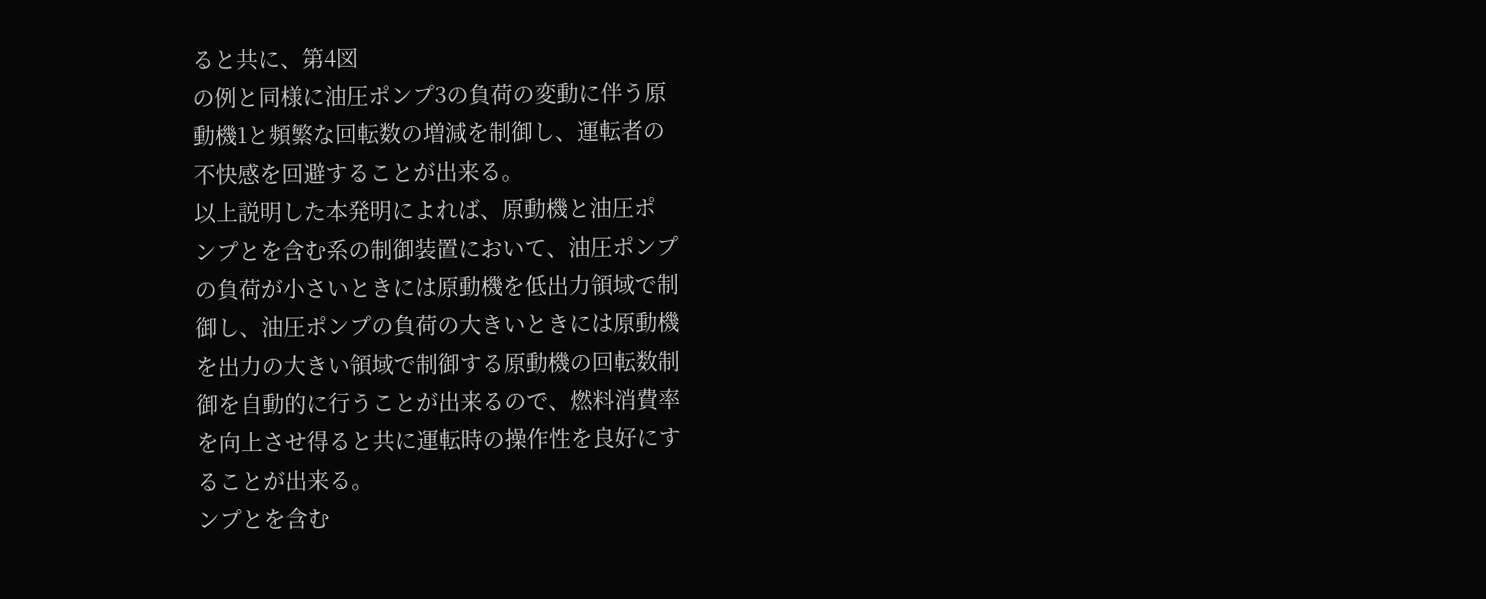ると共に、第4図
の例と同様に油圧ポンプ3の負荷の変動に伴う原
動機1と頻繁な回転数の増減を制御し、運転者の
不快感を回避することが出来る。
以上説明した本発明によれば、原動機と油圧ポ
ンプとを含む系の制御装置において、油圧ポンプ
の負荷が小さいときには原動機を低出力領域で制
御し、油圧ポンプの負荷の大きいときには原動機
を出力の大きい領域で制御する原動機の回転数制
御を自動的に行うことが出来るので、燃料消費率
を向上させ得ると共に運転時の操作性を良好にす
ることが出来る。
ンプとを含む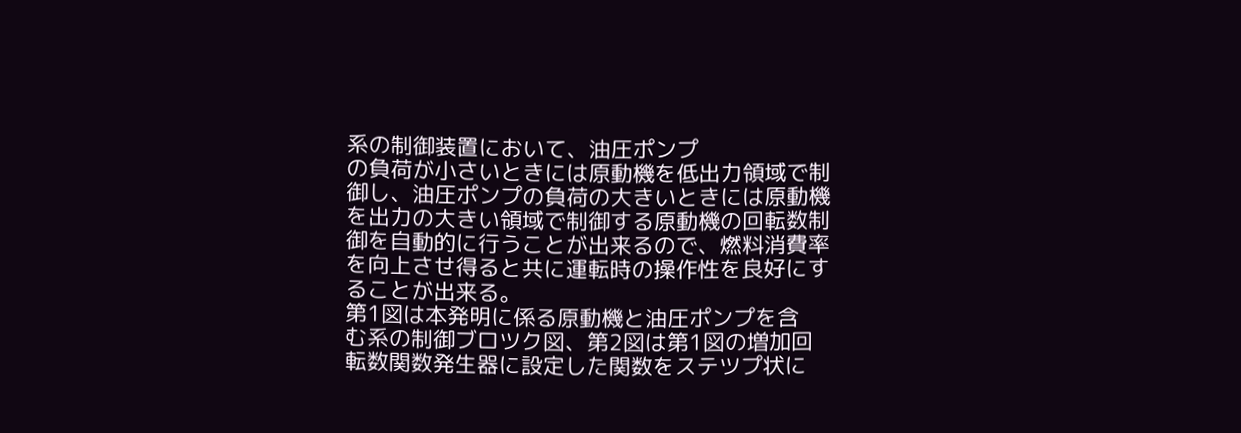系の制御装置において、油圧ポンプ
の負荷が小さいときには原動機を低出力領域で制
御し、油圧ポンプの負荷の大きいときには原動機
を出力の大きい領域で制御する原動機の回転数制
御を自動的に行うことが出来るので、燃料消費率
を向上させ得ると共に運転時の操作性を良好にす
ることが出来る。
第1図は本発明に係る原動機と油圧ポンプを含
む系の制御ブロツク図、第2図は第1図の増加回
転数関数発生器に設定した関数をステツプ状に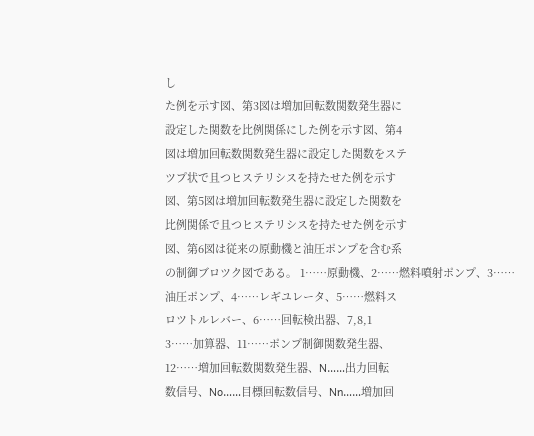し
た例を示す図、第3図は増加回転数関数発生器に
設定した関数を比例関係にした例を示す図、第4
図は増加回転数関数発生器に設定した関数をステ
ツプ状で且つヒステリシスを持たせた例を示す
図、第5図は増加回転数発生器に設定した関数を
比例関係で且つヒステリシスを持たせた例を示す
図、第6図は従来の原動機と油圧ポンプを含む系
の制御ブロツク図である。 1……原動機、2……燃料噴射ポンプ、3……
油圧ポンプ、4……レギユレータ、5……燃料ス
ロツトルレバー、6……回転検出器、7,8,1
3……加算器、11……ポンプ制御関数発生器、
12……増加回転数関数発生器、N……出力回転
数信号、No……目標回転数信号、Nn……増加回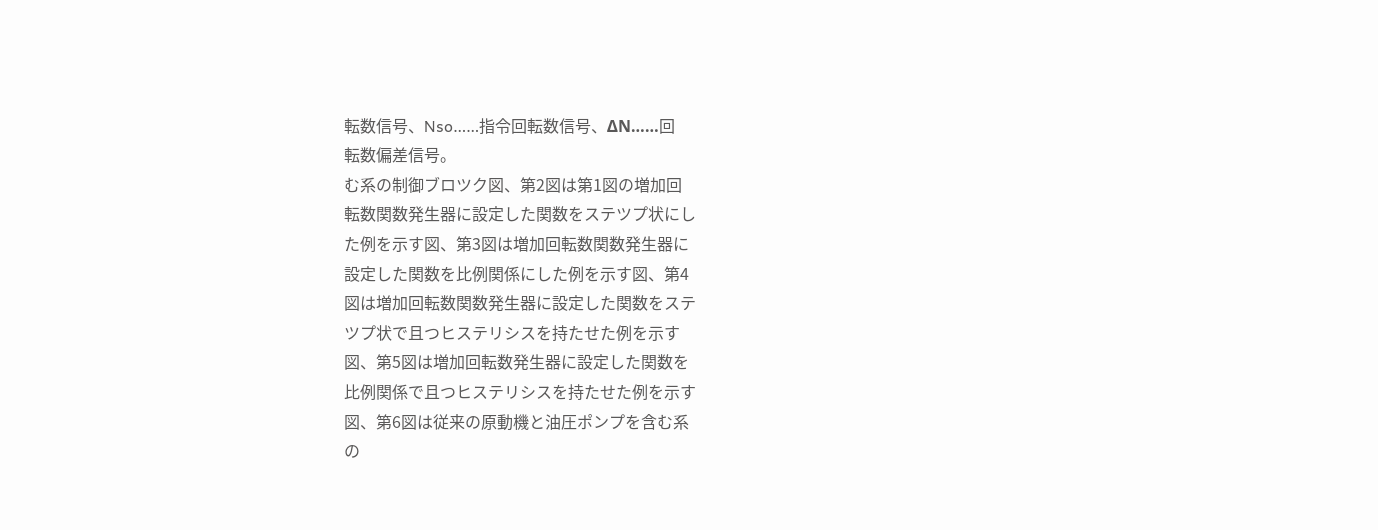転数信号、Nso……指令回転数信号、ΔN……回
転数偏差信号。
む系の制御ブロツク図、第2図は第1図の増加回
転数関数発生器に設定した関数をステツプ状にし
た例を示す図、第3図は増加回転数関数発生器に
設定した関数を比例関係にした例を示す図、第4
図は増加回転数関数発生器に設定した関数をステ
ツプ状で且つヒステリシスを持たせた例を示す
図、第5図は増加回転数発生器に設定した関数を
比例関係で且つヒステリシスを持たせた例を示す
図、第6図は従来の原動機と油圧ポンプを含む系
の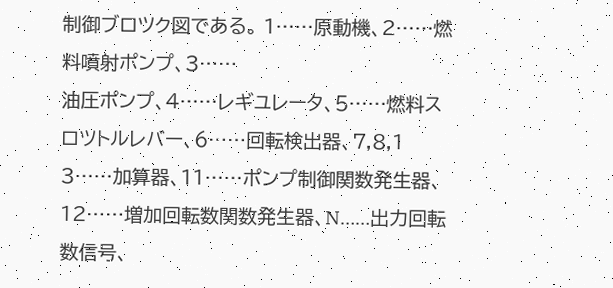制御ブロツク図である。 1……原動機、2……燃料噴射ポンプ、3……
油圧ポンプ、4……レギユレータ、5……燃料ス
ロツトルレバー、6……回転検出器、7,8,1
3……加算器、11……ポンプ制御関数発生器、
12……増加回転数関数発生器、N……出力回転
数信号、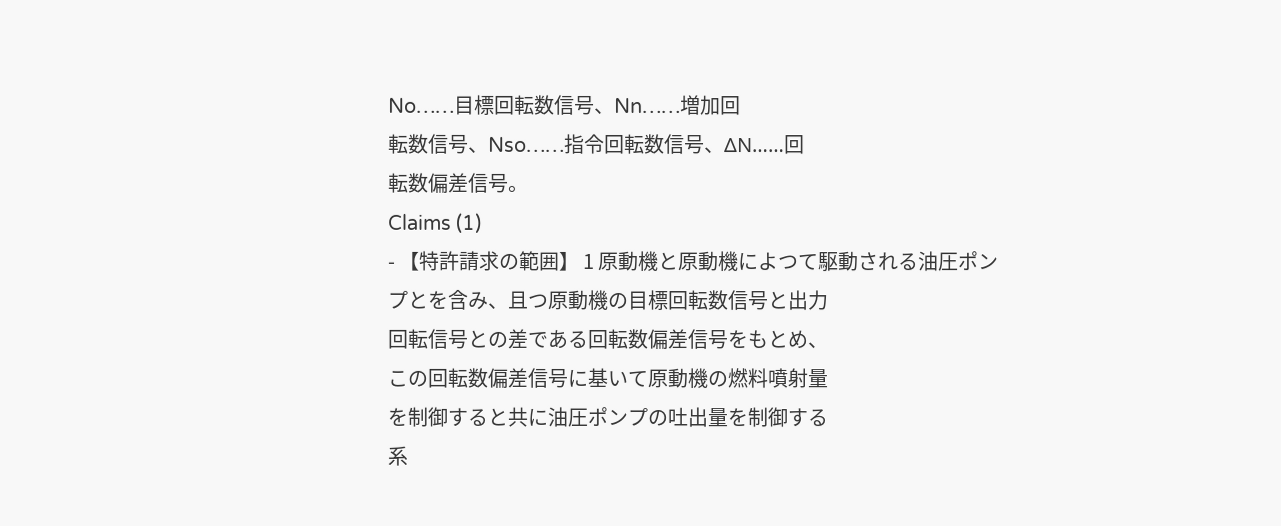No……目標回転数信号、Nn……増加回
転数信号、Nso……指令回転数信号、ΔN……回
転数偏差信号。
Claims (1)
- 【特許請求の範囲】 1 原動機と原動機によつて駆動される油圧ポン
プとを含み、且つ原動機の目標回転数信号と出力
回転信号との差である回転数偏差信号をもとめ、
この回転数偏差信号に基いて原動機の燃料噴射量
を制御すると共に油圧ポンプの吐出量を制御する
系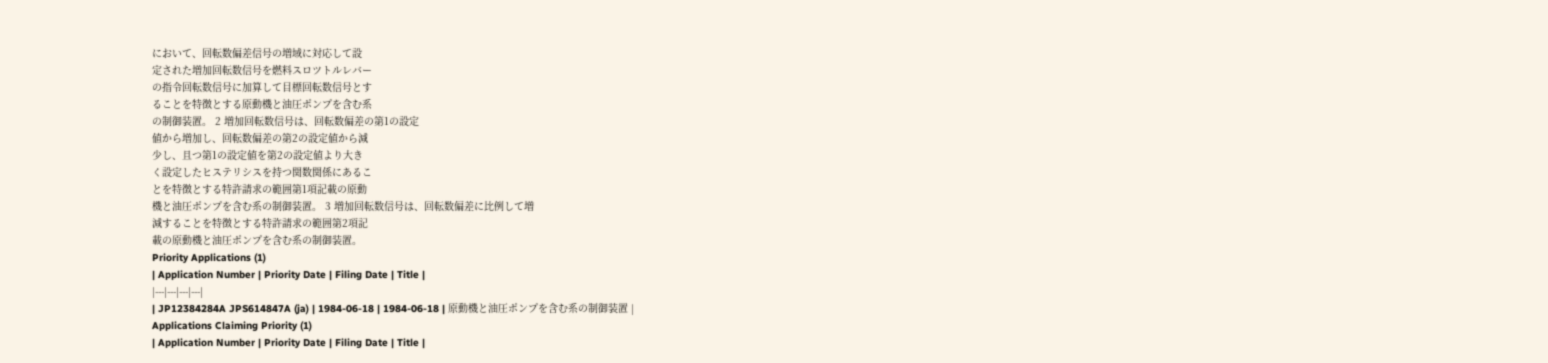において、回転数偏差信号の増域に対応して設
定された増加回転数信号を燃料スロツトルレバー
の指令回転数信号に加算して目標回転数信号とす
ることを特徴とする原動機と油圧ポンプを含む系
の制御装置。 2 増加回転数信号は、回転数偏差の第1の設定
値から増加し、回転数偏差の第2の設定値から減
少し、且つ第1の設定値を第2の設定値より大き
く設定したヒステリシスを持つ関数関係にあるこ
とを特徴とする特許請求の範囲第1項記載の原動
機と油圧ポンプを含む系の制御装置。 3 増加回転数信号は、回転数偏差に比例して増
減することを特徴とする特許請求の範囲第2項記
載の原動機と油圧ポンプを含む系の制御装置。
Priority Applications (1)
| Application Number | Priority Date | Filing Date | Title |
|---|---|---|---|
| JP12384284A JPS614847A (ja) | 1984-06-18 | 1984-06-18 | 原動機と油圧ポンプを含む系の制御装置 |
Applications Claiming Priority (1)
| Application Number | Priority Date | Filing Date | Title |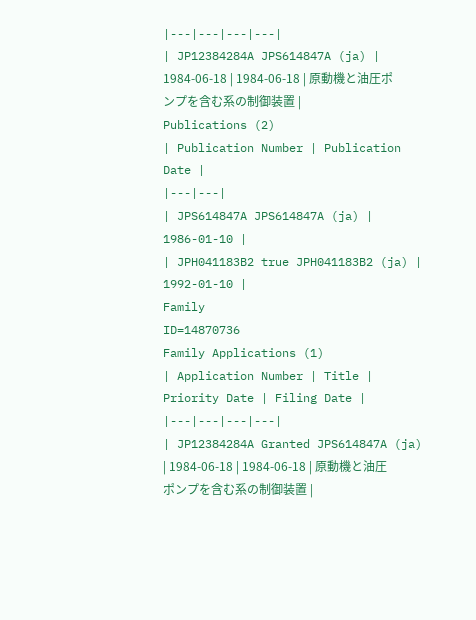|---|---|---|---|
| JP12384284A JPS614847A (ja) | 1984-06-18 | 1984-06-18 | 原動機と油圧ポンプを含む系の制御装置 |
Publications (2)
| Publication Number | Publication Date |
|---|---|
| JPS614847A JPS614847A (ja) | 1986-01-10 |
| JPH041183B2 true JPH041183B2 (ja) | 1992-01-10 |
Family
ID=14870736
Family Applications (1)
| Application Number | Title | Priority Date | Filing Date |
|---|---|---|---|
| JP12384284A Granted JPS614847A (ja) | 1984-06-18 | 1984-06-18 | 原動機と油圧ポンプを含む系の制御装置 |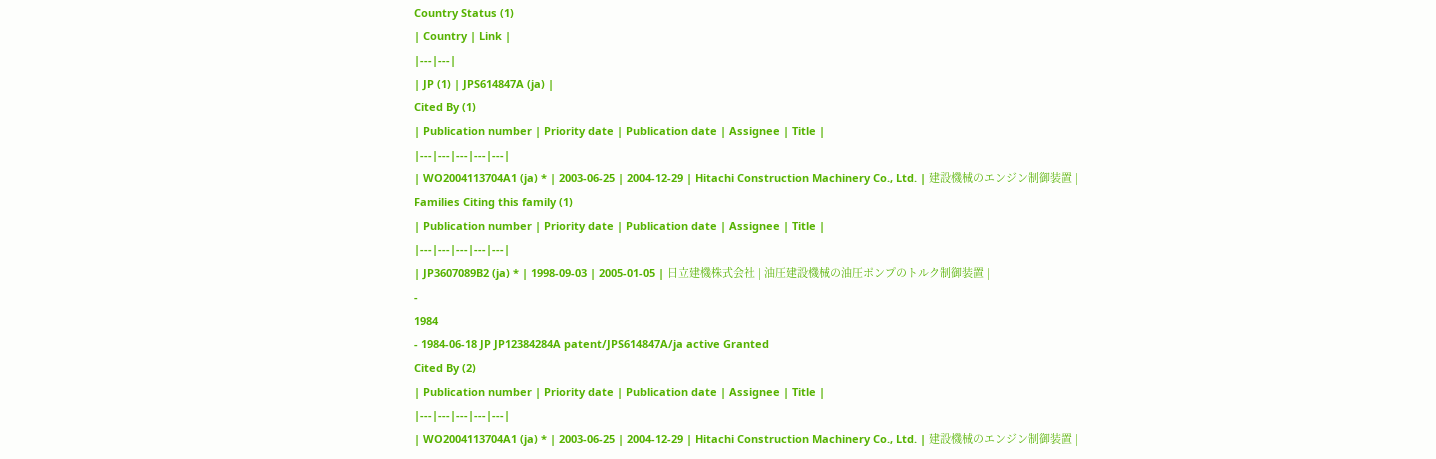Country Status (1)
| Country | Link |
|---|---|
| JP (1) | JPS614847A (ja) |
Cited By (1)
| Publication number | Priority date | Publication date | Assignee | Title |
|---|---|---|---|---|
| WO2004113704A1 (ja) * | 2003-06-25 | 2004-12-29 | Hitachi Construction Machinery Co., Ltd. | 建設機械のエンジン制御装置 |
Families Citing this family (1)
| Publication number | Priority date | Publication date | Assignee | Title |
|---|---|---|---|---|
| JP3607089B2 (ja) * | 1998-09-03 | 2005-01-05 | 日立建機株式会社 | 油圧建設機械の油圧ポンプのトルク制御装置 |
-
1984
- 1984-06-18 JP JP12384284A patent/JPS614847A/ja active Granted
Cited By (2)
| Publication number | Priority date | Publication date | Assignee | Title |
|---|---|---|---|---|
| WO2004113704A1 (ja) * | 2003-06-25 | 2004-12-29 | Hitachi Construction Machinery Co., Ltd. | 建設機械のエンジン制御装置 |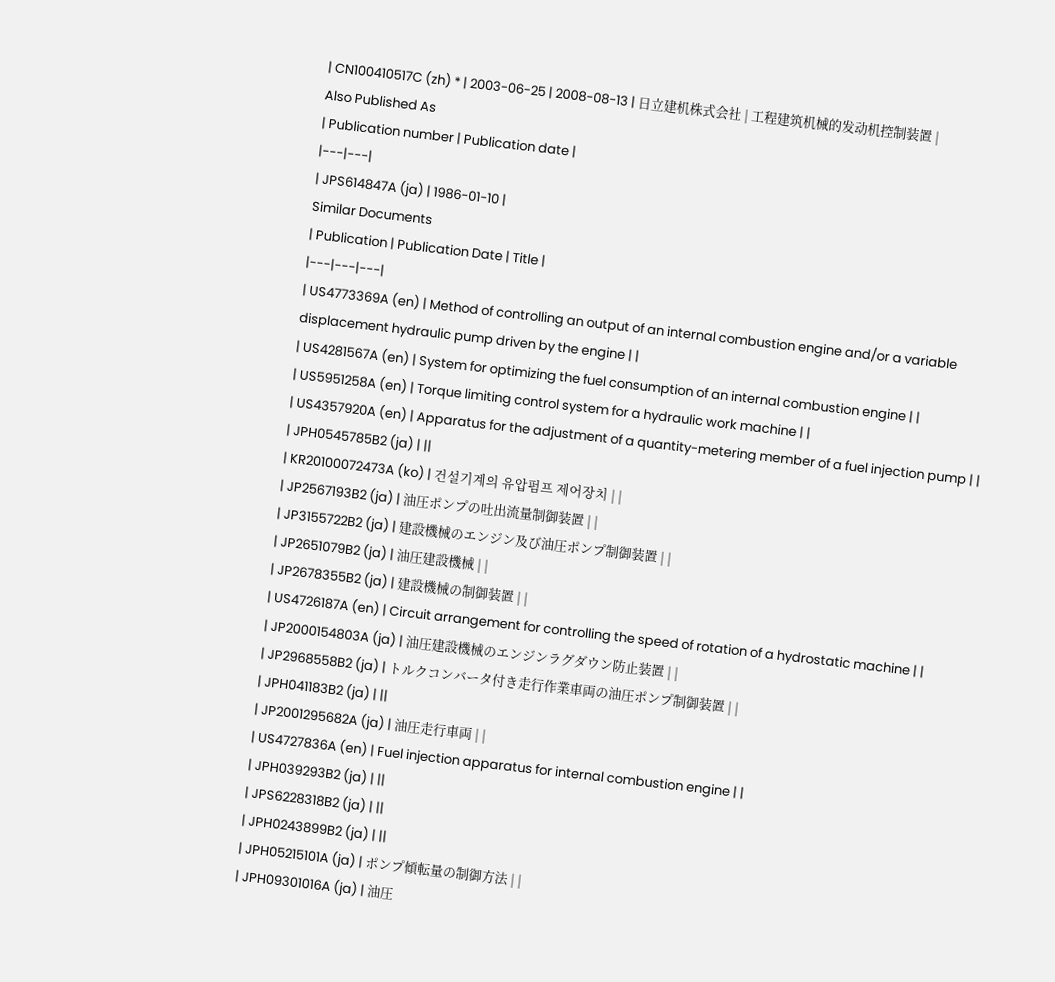| CN100410517C (zh) * | 2003-06-25 | 2008-08-13 | 日立建机株式会社 | 工程建筑机械的发动机控制装置 |
Also Published As
| Publication number | Publication date |
|---|---|
| JPS614847A (ja) | 1986-01-10 |
Similar Documents
| Publication | Publication Date | Title |
|---|---|---|
| US4773369A (en) | Method of controlling an output of an internal combustion engine and/or a variable displacement hydraulic pump driven by the engine | |
| US4281567A (en) | System for optimizing the fuel consumption of an internal combustion engine | |
| US5951258A (en) | Torque limiting control system for a hydraulic work machine | |
| US4357920A (en) | Apparatus for the adjustment of a quantity-metering member of a fuel injection pump | |
| JPH0545785B2 (ja) | ||
| KR20100072473A (ko) | 건설기계의 유압펌프 제어장치 | |
| JP2567193B2 (ja) | 油圧ポンプの吐出流量制御装置 | |
| JP3155722B2 (ja) | 建設機械のエンジン及び油圧ポンプ制御装置 | |
| JP2651079B2 (ja) | 油圧建設機械 | |
| JP2678355B2 (ja) | 建設機械の制御装置 | |
| US4726187A (en) | Circuit arrangement for controlling the speed of rotation of a hydrostatic machine | |
| JP2000154803A (ja) | 油圧建設機械のエンジンラグダウン防止装置 | |
| JP2968558B2 (ja) | トルクコンバータ付き走行作業車両の油圧ポンプ制御装置 | |
| JPH041183B2 (ja) | ||
| JP2001295682A (ja) | 油圧走行車両 | |
| US4727836A (en) | Fuel injection apparatus for internal combustion engine | |
| JPH039293B2 (ja) | ||
| JPS6228318B2 (ja) | ||
| JPH0243899B2 (ja) | ||
| JPH05215101A (ja) | ポンプ傾転量の制御方法 | |
| JPH09301016A (ja) | 油圧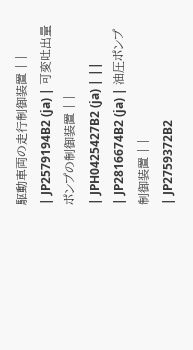駆動車両の走行制御装置 | |
| JP2579194B2 (ja) | 可変吐出量ポンプの制御装置 | |
| JPH0425427B2 (ja) | ||
| JP2816674B2 (ja) | 油圧ポンプ制御装置 | |
| JP2759372B2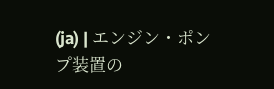(ja) | エンジン・ポンプ装置の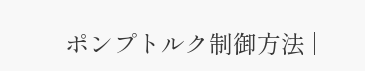ポンプトルク制御方法 |